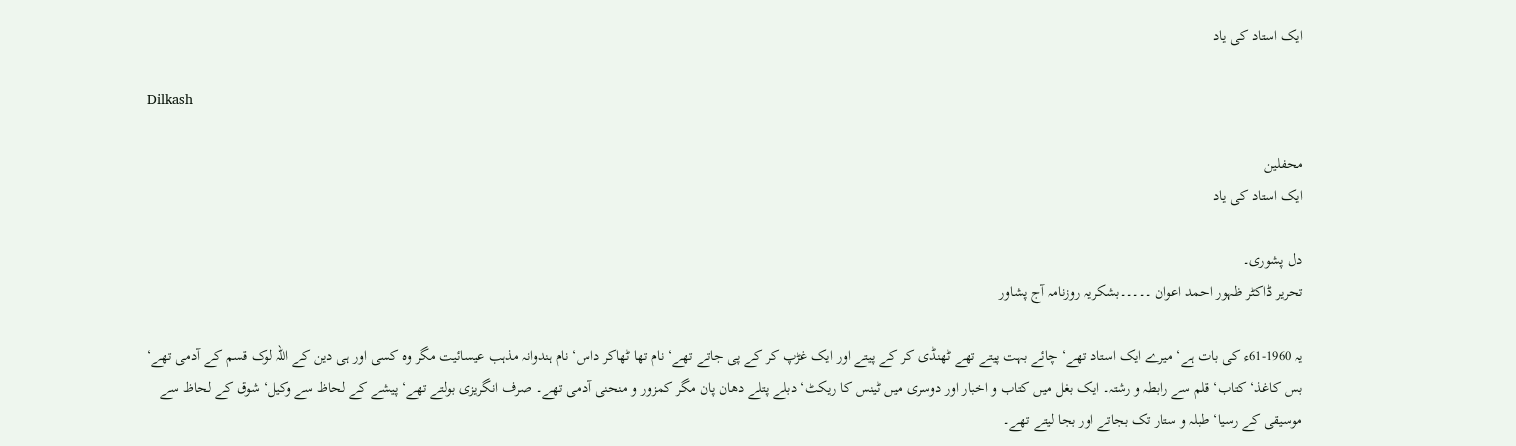ایک استاد کی یاد

Dilkash

محفلین
ایک استاد کی یاد

دل پشوری۔
تحریر ڈاکٹر ظہور احمد اعوان ۔۔۔۔۔بشکریہ روزنامہ آج پشاور

یہ 1960-61ء کی بات ہے‘ میرے ایک استاد تھے‘ چائے بہت پیتے تھے ٹھنڈی کر کے پیتے اور ایک غڑپ کر کے پی جاتے تھے‘ نام تھا ٹھاکر داس‘ نام ہندوانہ مذہب عیسائیت مگر وہ کسی اور ہی دین کے اللہ لوک قسم کے آدمی تھے‘ بس کاغذ‘ کتاب‘ قلم سے رابطہ و رشتہ۔ ایک بغل میں کتاب و اخبار اور دوسری میں ٹینس کا ریکٹ‘ دبلے پتلے دھان پان مگر کمزور و منحنی آدمی تھے۔ صرف انگریزی بولتے تھے‘ پیشے کے لحاظ سے وکیل‘ شوق کے لحاظ سے موسیقی کے رسیا‘ طبلہ و ستار تک بجاتے اور بجا لیتے تھے۔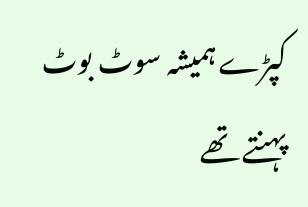کپڑے ہمیشہ سوٹ بوٹ پہنتے تھے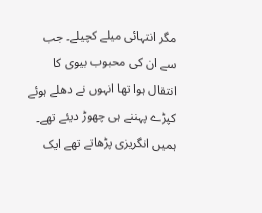مگر انتہائی میلے کچیلے۔ جب سے ان کی محبوب بیوی کا انتقال ہوا تھا انہوں نے دھلے ہوئے کپڑے پہننے ہی چھوڑ دیئے تھے۔ ہمیں انگریزی پڑھاتے تھے ایک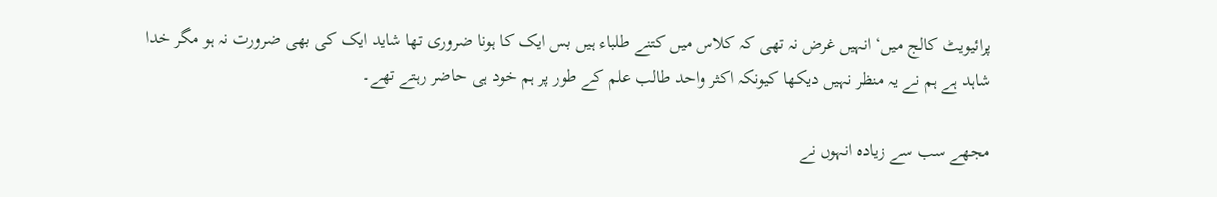پرائیویٹ کالج میں‘ انہیں غرض نہ تھی کہ کلاس میں کتنے طلباء ہیں بس ایک کا ہونا ضروری تھا شاید ایک کی بھی ضرورت نہ ہو مگر خدا شاہد ہے ہم نے یہ منظر نہیں دیکھا کیونکہ اکثر واحد طالب علم کے طور پر ہم خود ہی حاضر رہتے تھے۔

مجھے سب سے زیادہ انہوں نے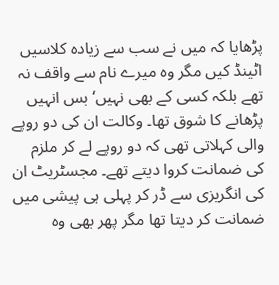پڑھایا کہ میں نے سب سے زیادہ کلاسیں اٹینڈ کیں مگر وہ میرے نام سے واقف نہ تھے بلکہ کسی کے بھی نہیں‘ بس انہیں پڑھانے کا شوق تھا۔ وکالت ان کی دو روپے والی کہلاتی تھی کہ دو روپے لے کر ملزم کی ضمانت کروا دیتے تھے۔ مجسٹریٹ ان کی انگریزی سے ڈر کر پہلی ہی پیشی میں ضمانت کر دیتا تھا مگر پھر بھی وہ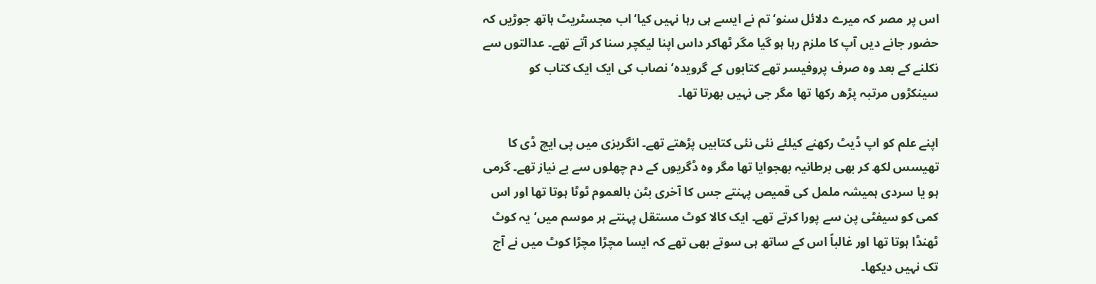اس پر مصر کہ میرے دلائل سنو‘ تم نے ایسے ہی رہا نہیں کیا‘ اب مجسٹریٹ ہاتھ جوڑیں کہ حضور جانے دیں آپ کا ملزم رہا ہو گیا مگر ٹھاکر داس اپنا لیکچر سنا کر آتے تھے۔ عدالتوں سے نکلنے کے بعد وہ صرف پروفیسر تھے کتابوں کے گرویدہ‘ نصاب کی ایک ایک کتاب کو سینکڑوں مرتبہ پڑھ رکھا تھا مگر جی نہیں بھرتا تھا۔

اپنے علم کو اپ ڈیٹ رکھنے کیلئے نئی نئی کتابیں پڑھتے تھے۔ انگریزی میں پی ایچ ڈی کا تھیسس لکھ کر بھی برطانیہ بھجوایا تھا مگر وہ ڈگریوں کے دم چھلوں سے بے نیاز تھے۔ گرمی ہو یا سردی ہمیشہ ململ کی قمیص پہنتے جس کا آخری بٹن بالعموم ٹوٹا ہوتا تھا اور اس کمی کو سیفٹی پن سے پورا کرتے تھے۔ ایک کالا کوٹ مستقل پہنتے ہر موسم میں‘ یہ کوٹ ٹھنڈا ہوتا تھا اور غالباً اس کے ساتھ ہی سوتے بھی تھے کہ ایسا مچڑا مچڑا کوٹ میں نے آج تک نہیں دیکھا۔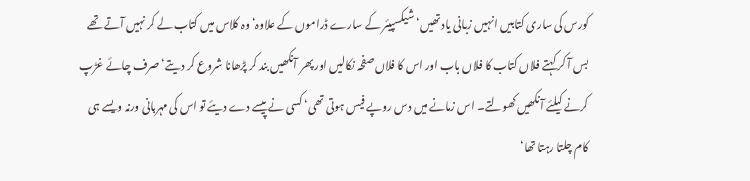کورس کی ساری کتابیں انہیں زبانی یاد تھیں‘ شیکسپیئر کے سارے ڈراموں کے علاوہ‘ وہ کلاس میں کتاب لے کر نہیں آتے تھے بس آ کر کہتے فلاں کتاب کا فلاں باب اور اس کا فلاں صفحہ نکالیں اور پھر آنکھیں بند کر پڑھانا شروع کر دیتے‘ صرف چائے غڑپ کرنے کیلئے آنکھیں کھولتے۔ اس زمانے میں دس روپے فیس ہوتی تھی‘ کسی نے پیسے دے دیئے تو اس کی مہربانی ورنہ ویسے ہی کام چلتا رہتا تھا‘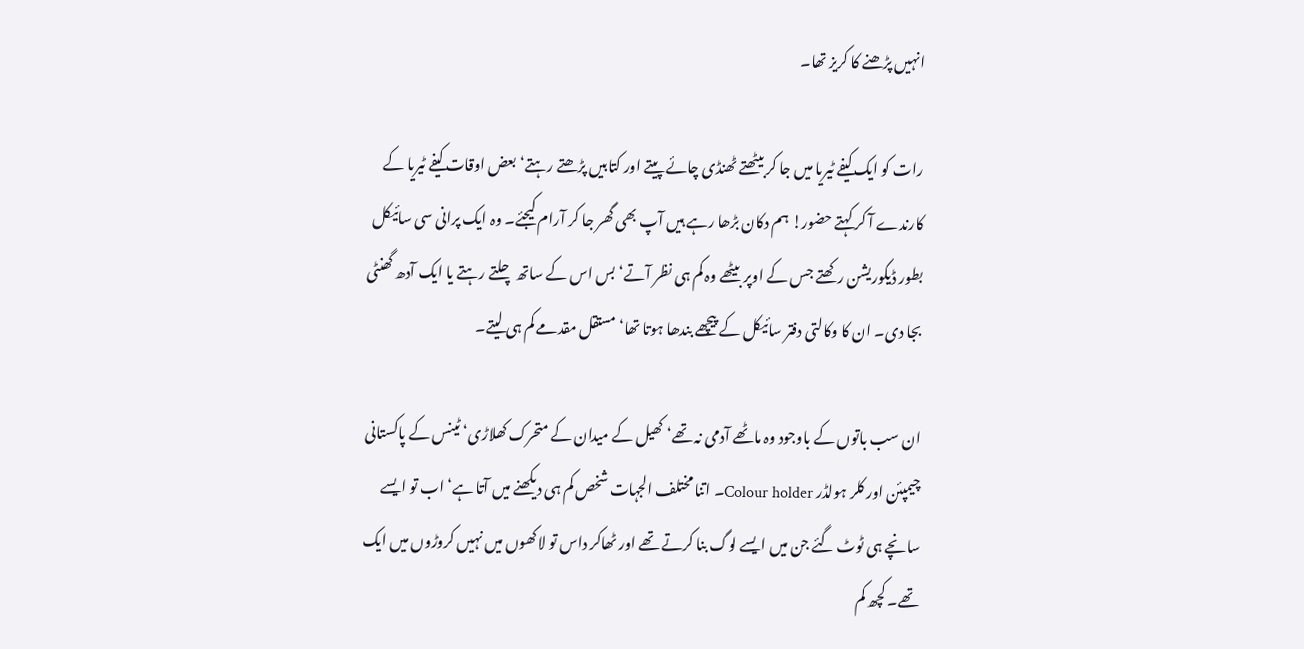انہیں پڑھنے کا کریز تھا۔

رات کو ایک کیفے ٹیریا میں جا کر بیٹھتے ٹھنڈی چائے پیتے اور کتابیں پڑھتے رہتے‘ بعض اوقات کیفے ٹیریا کے کارندے آ کر کہتے حضور! ہم دکان بڑھا رہے ہیں آپ بھی گھر جا کر آرام کیجئے۔ وہ ایک پرانی سی سائیکل بطور ڈیکوریشن رکھتے جس کے اوپر بیٹھے وہ کم ہی نظر آتے‘ بس اس کے ساتھ چلتے رہتے یا ایک آدھ گھنٹی بجا دی۔ ان کا وکالتی دفتر سائیکل کے پیچھے بندھا ہوتا تھا‘ مستقل مقدمے کم ہی لیتے۔

ان سب باتوں کے باوجود وہ ماٹھے آدمی نہ تھے‘ کھیل کے میدان کے متحرک کھلاڑی‘ ٹینس کے پاکستانی چیمپئن اور کلر ہولڈر Colour holder۔ اتنا مختلف الجہات شخص کم ہی دیکھنے میں آتا ہے‘ اب تو ایسے سانچے ہی ٹوٹ گئے جن میں ایسے لوگ بنا کرتے تھے اور ٹھاکر داس تو لاکھوں میں نہیں کروڑوں میں ایک تھے۔ کچھ کم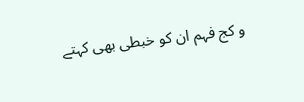و کج فہم ان کو خبطی بھی کہتے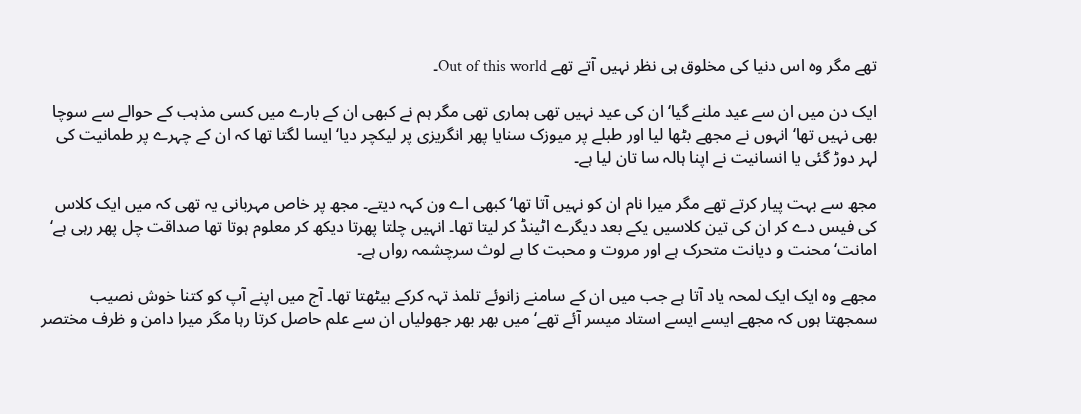تھے مگر وہ اس دنیا کی مخلوق ہی نظر نہیں آتے تھے Out of this world۔

ایک دن میں ان سے عید ملنے گیا‘ ان کی عید نہیں تھی ہماری تھی مگر ہم نے کبھی ان کے بارے میں کسی مذہب کے حوالے سے سوچا بھی نہیں تھا‘ انہوں نے مجھے بٹھا لیا اور طبلے پر میوزک سنایا پھر انگریزی پر لیکچر دیا‘ ایسا لگتا تھا کہ ان کے چہرے پر طمانیت کی لہر دوڑ گئی یا انسانیت نے اپنا ہالہ سا تان لیا ہے۔

مجھ سے بہت پیار کرتے تھے مگر میرا نام ان کو نہیں آتا تھا‘ کبھی اے ون کہہ دیتے۔ مجھ پر خاص مہربانی یہ تھی کہ میں ایک کلاس کی فیس دے کر ان کی تین کلاسیں یکے بعد دیگرے اٹینڈ کر لیتا تھا۔ انہیں چلتا پھرتا دیکھ کر معلوم ہوتا تھا صداقت چل پھر رہی ہے‘ امانت‘ محنت و دیانت متحرک ہے اور مروت و محبت کا بے لوث سرچشمہ رواں ہے۔

مجھے وہ ایک ایک لمحہ یاد آتا ہے جب میں ان کے سامنے زانوئے تلمذ تہہ کرکے بیٹھتا تھا۔ آج میں اپنے آپ کو کتنا خوش نصیب سمجھتا ہوں کہ مجھے ایسے ایسے استاد میسر آئے تھے‘ میں بھر بھر جھولیاں ان سے علم حاصل کرتا رہا مگر میرا دامن و ظرف مختصر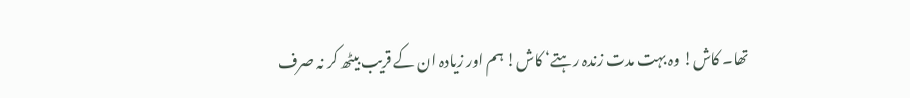تھا۔ کاش! وہ بہت مدت زندہ رہتے‘ کاش! ہم اور زیادہ ان کے قریب بیٹھ کر نہ صرف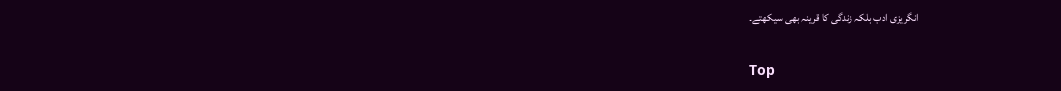انگریزی ادب بلکہ زندگی کا قرینہ بھی سیکھتے۔

Top